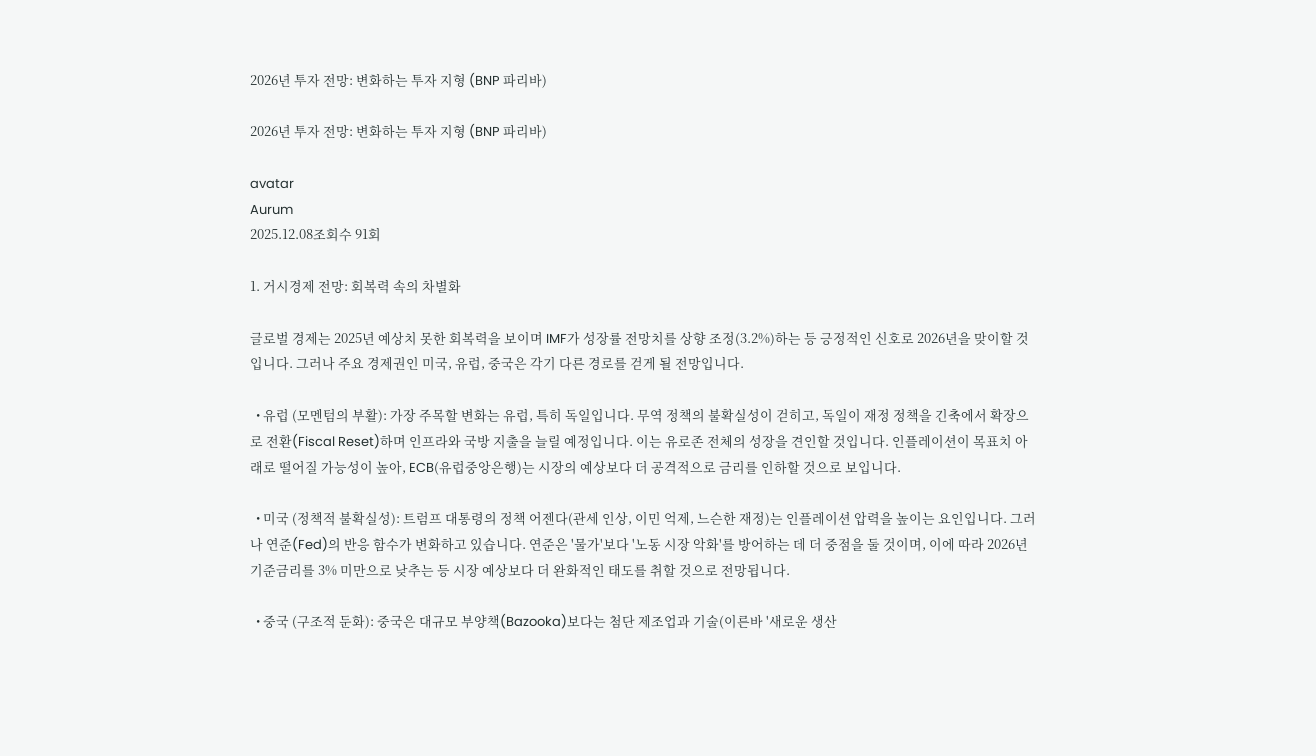2026년 투자 전망: 변화하는 투자 지형 (BNP 파리바)

2026년 투자 전망: 변화하는 투자 지형 (BNP 파리바)

avatar
Aurum
2025.12.08조회수 91회

1. 거시경제 전망: 회복력 속의 차별화

글로벌 경제는 2025년 예상치 못한 회복력을 보이며 IMF가 성장률 전망치를 상향 조정(3.2%)하는 등 긍정적인 신호로 2026년을 맞이할 것입니다. 그러나 주요 경제권인 미국, 유럽, 중국은 각기 다른 경로를 걷게 될 전망입니다.

  • 유럽 (모멘텀의 부활): 가장 주목할 변화는 유럽, 특히 독일입니다. 무역 정책의 불확실성이 걷히고, 독일이 재정 정책을 긴축에서 확장으로 전환(Fiscal Reset)하며 인프라와 국방 지출을 늘릴 예정입니다. 이는 유로존 전체의 성장을 견인할 것입니다. 인플레이션이 목표치 아래로 떨어질 가능성이 높아, ECB(유럽중앙은행)는 시장의 예상보다 더 공격적으로 금리를 인하할 것으로 보입니다.

  • 미국 (정책적 불확실성): 트럼프 대통령의 정책 어젠다(관세 인상, 이민 억제, 느슨한 재정)는 인플레이션 압력을 높이는 요인입니다. 그러나 연준(Fed)의 반응 함수가 변화하고 있습니다. 연준은 '물가'보다 '노동 시장 악화'를 방어하는 데 더 중점을 둘 것이며, 이에 따라 2026년 기준금리를 3% 미만으로 낮추는 등 시장 예상보다 더 완화적인 태도를 취할 것으로 전망됩니다.

  • 중국 (구조적 둔화): 중국은 대규모 부양책(Bazooka)보다는 첨단 제조업과 기술(이른바 '새로운 생산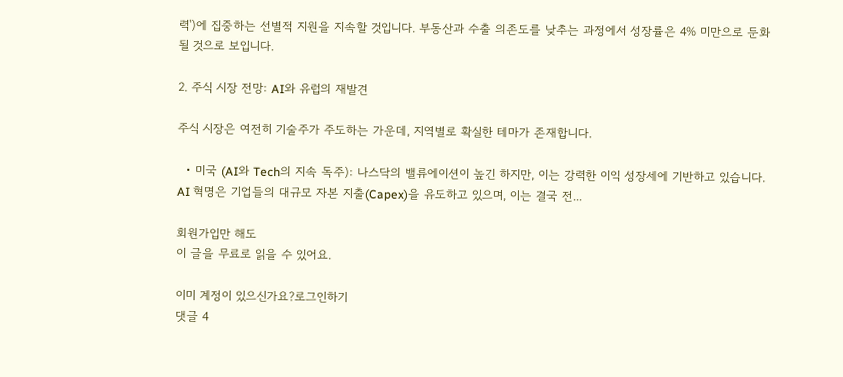력')에 집중하는 선별적 지원을 지속할 것입니다. 부동산과 수출 의존도를 낮추는 과정에서 성장률은 4% 미만으로 둔화될 것으로 보입니다.

2. 주식 시장 전망: AI와 유럽의 재발견

주식 시장은 여전히 기술주가 주도하는 가운데, 지역별로 확실한 테마가 존재합니다.

  • 미국 (AI와 Tech의 지속 독주): 나스닥의 밸류에이션이 높긴 하지만, 이는 강력한 이익 성장세에 기반하고 있습니다. AI 혁명은 기업들의 대규모 자본 지출(Capex)을 유도하고 있으며, 이는 결국 전...

회원가입만 해도
이 글을 무료로 읽을 수 있어요.

이미 계정이 있으신가요?로그인하기
댓글 4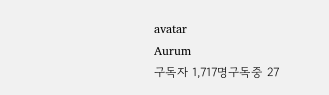avatar
Aurum
구독자 1,717명구독중 27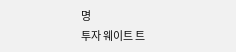명
투자 웨이트 트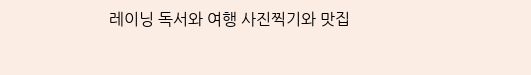레이닝 독서와 여행 사진찍기와 맛집